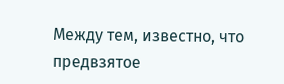Между тем, известно, что предвзятое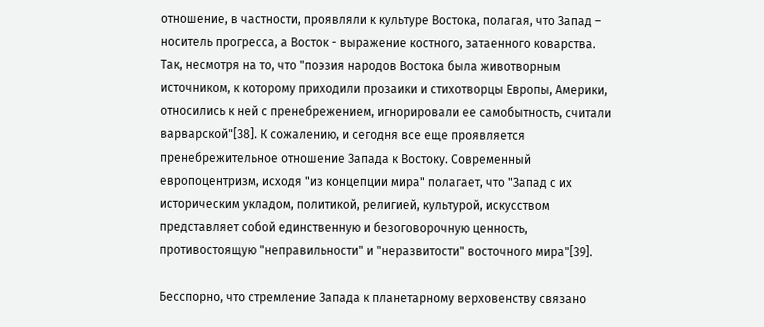отношение, в частности, проявляли к культуре Востока, полагая, что Запад – носитель прогресса, а Восток - выражение костного, затаенного коварства. Так, несмотря на то, что "поэзия народов Востока была животворным источником, к которому приходили прозаики и стихотворцы Европы, Америки, относились к ней с пренебрежением, игнорировали ее самобытность, считали варварской"[38]. К сожалению, и сегодня все еще проявляется пренебрежительное отношение Запада к Востоку. Современный европоцентризм, исходя "из концепции мира" полагает, что "Запад с их историческим укладом, политикой, религией, культурой, искусством представляет собой единственную и безоговорочную ценность, противостоящую "неправильности" и "неразвитости" восточного мира"[39].

Бесспорно, что стремление Запада к планетарному верховенству связано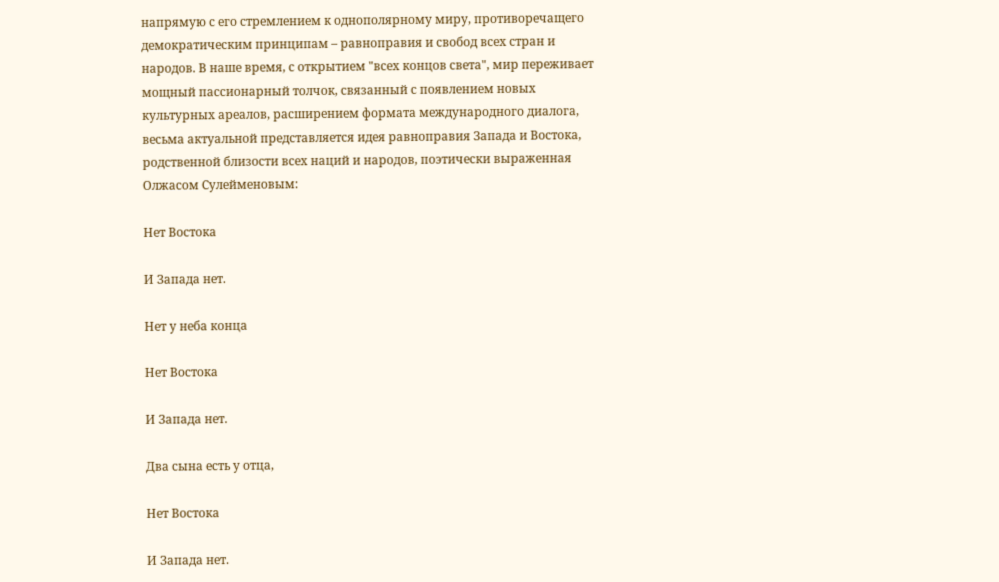напрямую с его стремлением к однополярному миру, противоречащего демократическим принципам – равноправия и свобод всех стран и народов. В наше время, с открытием "всех концов света", мир переживает мощный пассионарный толчок, связанный с появлением новых культурных ареалов, расширением формата международного диалога, весьма актуальной представляется идея равноправия Запада и Востока, родственной близости всех наций и народов, поэтически выраженная Олжасом Сулейменовым:

Нет Востока

И Запада нет.

Нет у неба конца

Нет Востока

И Запада нет.

Два сына есть у отца,

Нет Востока

И Запада нет.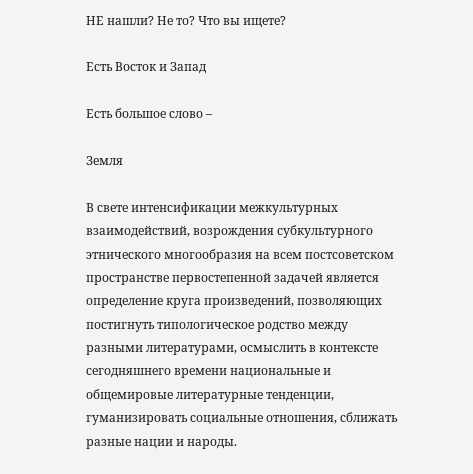НЕ нашли? Не то? Что вы ищете?

Есть Восток и Запад

Есть большое слово –

Земля

В свете интенсификации межкультурных взаимодействий, возрождения субкультурного этнического многообразия на всем постсоветском пространстве первостепенной задачей является определение круга произведений, позволяющих постигнуть типологическое родство между разными литературами, осмыслить в контексте сегодняшнего времени национальные и общемировые литературные тенденции, гуманизировать социальные отношения, сближать разные нации и народы.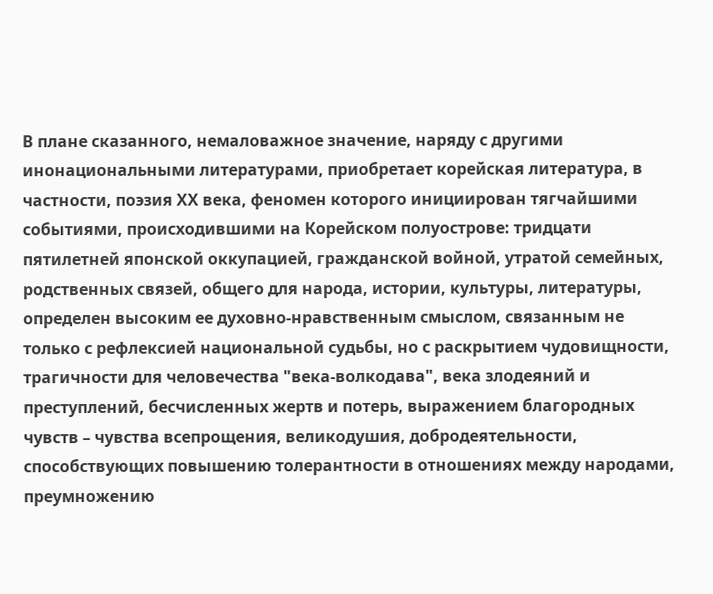В плане сказанного, немаловажное значение, наряду с другими инонациональными литературами, приобретает корейская литература, в частности, поэзия ХХ века, феномен которого инициирован тягчайшими событиями, происходившими на Корейском полуострове: тридцати пятилетней японской оккупацией, гражданской войной, утратой семейных, родственных связей, общего для народа, истории, культуры, литературы, определен высоким ее духовно-нравственным смыслом, связанным не только с рефлексией национальной судьбы, но с раскрытием чудовищности, трагичности для человечества "века-волкодава", века злодеяний и преступлений, бесчисленных жертв и потерь, выражением благородных чувств – чувства всепрощения, великодушия, добродеятельности, способствующих повышению толерантности в отношениях между народами, преумножению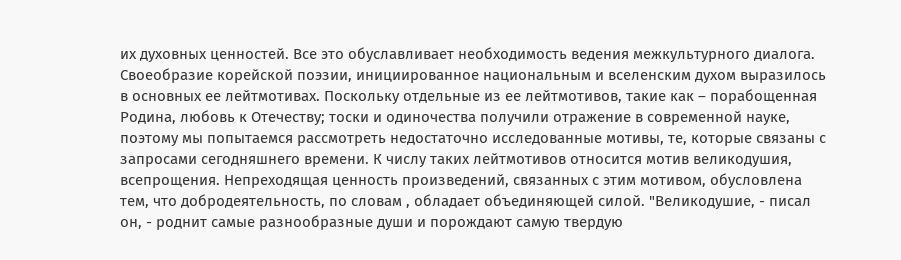их духовных ценностей. Все это обуславливает необходимость ведения межкультурного диалога. Своеобразие корейской поэзии, инициированное национальным и вселенским духом выразилось в основных ее лейтмотивах. Поскольку отдельные из ее лейтмотивов, такие как – порабощенная Родина, любовь к Отечеству; тоски и одиночества получили отражение в современной науке, поэтому мы попытаемся рассмотреть недостаточно исследованные мотивы, те, которые связаны с запросами сегодняшнего времени. К числу таких лейтмотивов относится мотив великодушия, всепрощения. Непреходящая ценность произведений, связанных с этим мотивом, обусловлена тем, что добродеятельность, по словам , обладает объединяющей силой. "Великодушие, - писал он, - роднит самые разнообразные души и порождают самую твердую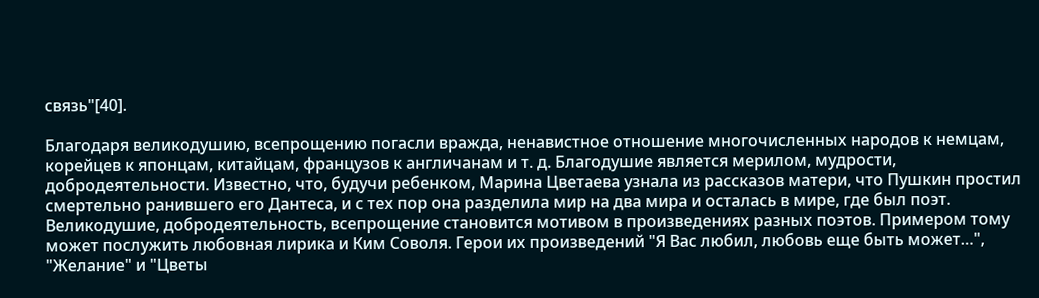связь"[40].

Благодаря великодушию, всепрощению погасли вражда, ненавистное отношение многочисленных народов к немцам, корейцев к японцам, китайцам, французов к англичанам и т. д. Благодушие является мерилом, мудрости, добродеятельности. Известно, что, будучи ребенком, Марина Цветаева узнала из рассказов матери, что Пушкин простил смертельно ранившего его Дантеса, и с тех пор она разделила мир на два мира и осталась в мире, где был поэт. Великодушие, добродеятельность, всепрощение становится мотивом в произведениях разных поэтов. Примером тому может послужить любовная лирика и Ким Соволя. Герои их произведений "Я Вас любил, любовь еще быть может…", "Желание" и "Цветы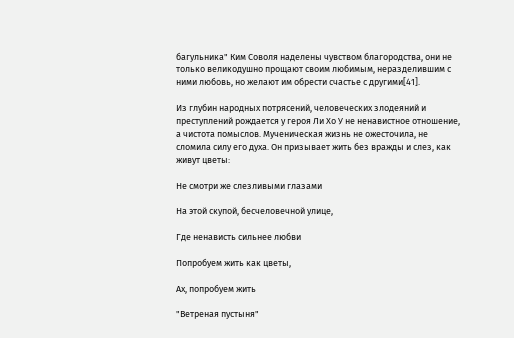багульника" Ким Соволя наделены чувством благородства, они не только великодушно прощают своим любимым, неразделившим с ними любовь, но желают им обрести счастье с другими[41].

Из глубин народных потрясений, человеческих злодеяний и преступлений рождается у героя Ли Хо У не ненавистное отношение, а чистота помыслов. Мученическая жизнь не ожесточила, не сломила силу его духа. Он призывает жить без вражды и слез, как живут цветы:

Не смотри же слезливыми глазами

На этой скупой, бесчеловечной улице,

Где ненависть сильнее любви

Попробуем жить как цветы,

Ах, попробуем жить

"Ветреная пустыня"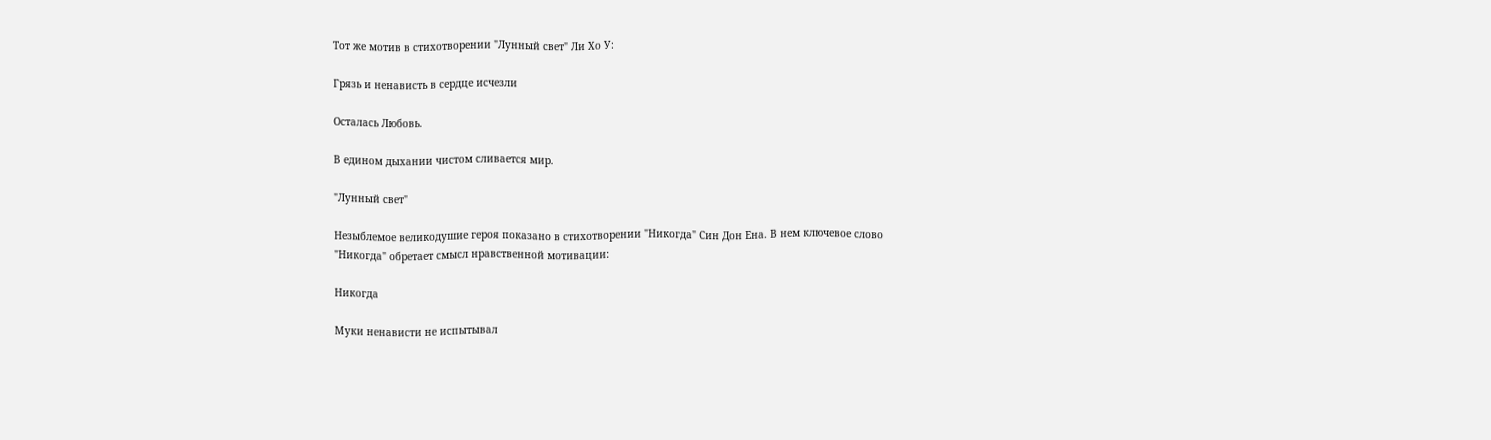Тот же мотив в стихотворении "Лунный свет" Ли Хо У:

Грязь и ненависть в сердце исчезли

Осталась Любовь.

В едином дыхании чистом сливается мир.

"Лунный свет"

Незыблемое великодушие героя показано в стихотворении "Никогда" Син Дон Ена. В нем ключевое слово "Никогда" обретает смысл нравственной мотивации:

Никогда

Муки ненависти не испытывал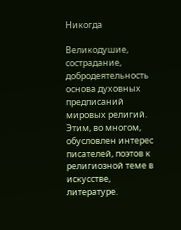Никогда

Великодушие, сострадание, добродеятельность основа духовных предписаний мировых религий. Этим, во многом, обусловлен интерес писателей, поэтов к религиозной теме в искусстве, литературе.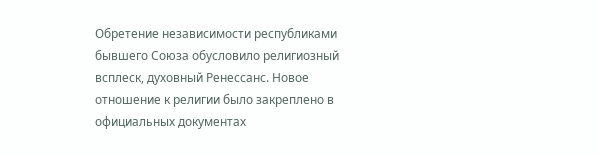Обретение независимости республиками бывшего Союза обусловило религиозный всплеск, духовный Ренессанс. Новое отношение к религии было закреплено в официальных документах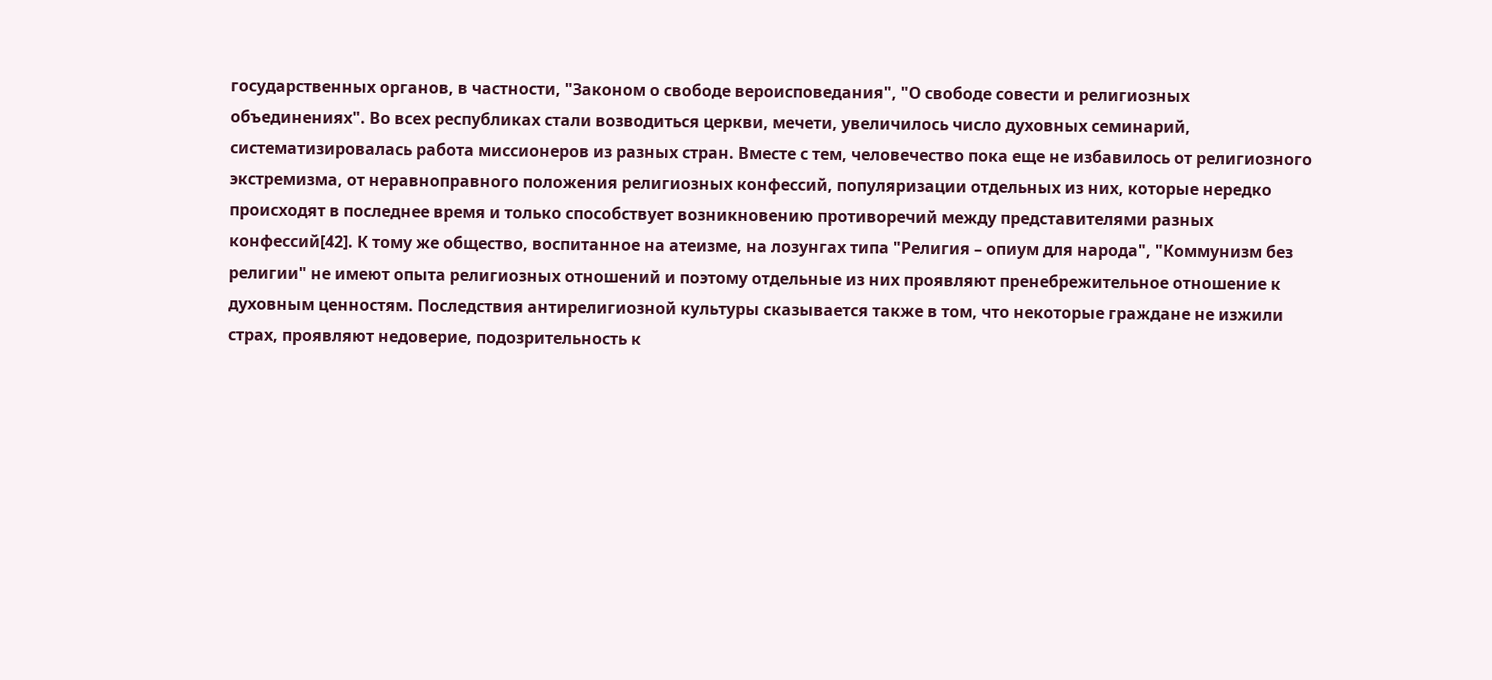государственных органов, в частности, "Законом о свободе вероисповедания", "О свободе совести и религиозных объединениях". Во всех республиках стали возводиться церкви, мечети, увеличилось число духовных семинарий, систематизировалась работа миссионеров из разных стран. Вместе с тем, человечество пока еще не избавилось от религиозного экстремизма, от неравноправного положения религиозных конфессий, популяризации отдельных из них, которые нередко происходят в последнее время и только способствует возникновению противоречий между представителями разных конфессий[42]. К тому же общество, воспитанное на атеизме, на лозунгах типа "Религия – опиум для народа", "Коммунизм без религии" не имеют опыта религиозных отношений и поэтому отдельные из них проявляют пренебрежительное отношение к духовным ценностям. Последствия антирелигиозной культуры сказывается также в том, что некоторые граждане не изжили страх, проявляют недоверие, подозрительность к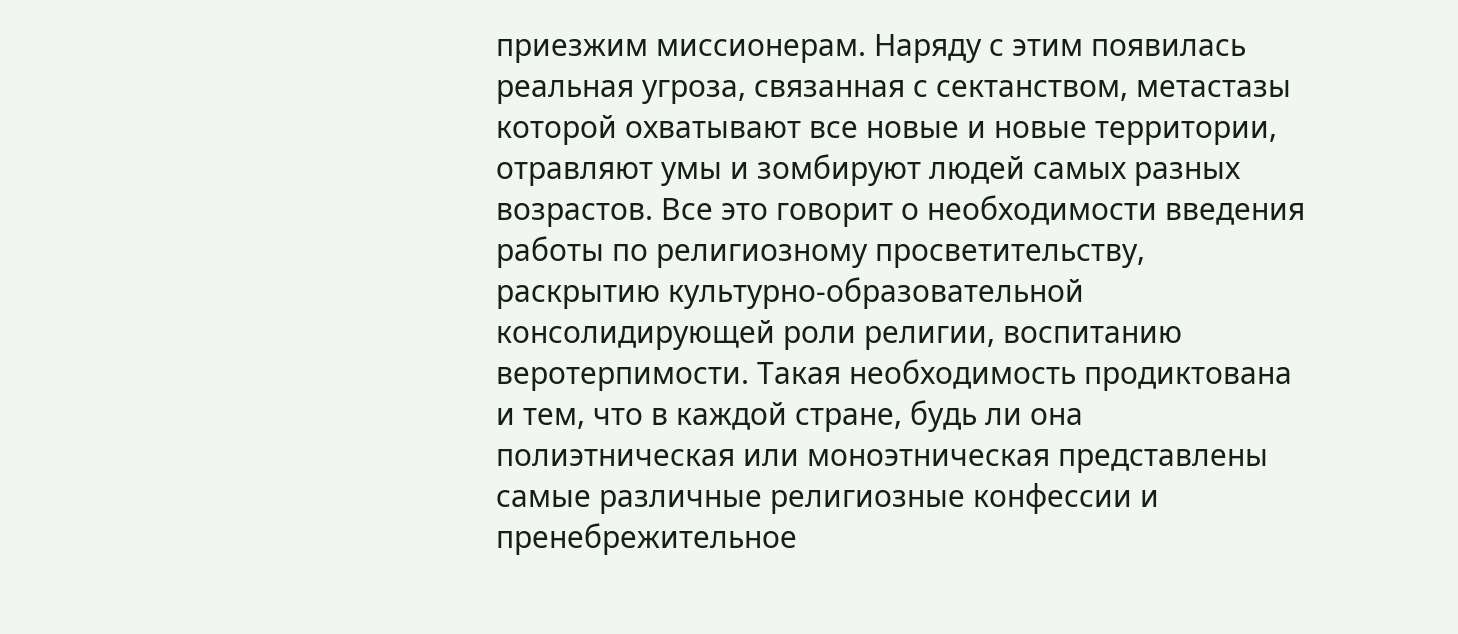приезжим миссионерам. Наряду с этим появилась реальная угроза, связанная с сектанством, метастазы которой охватывают все новые и новые территории, отравляют умы и зомбируют людей самых разных возрастов. Все это говорит о необходимости введения работы по религиозному просветительству, раскрытию культурно-образовательной консолидирующей роли религии, воспитанию веротерпимости. Такая необходимость продиктована и тем, что в каждой стране, будь ли она полиэтническая или моноэтническая представлены самые различные религиозные конфессии и пренебрежительное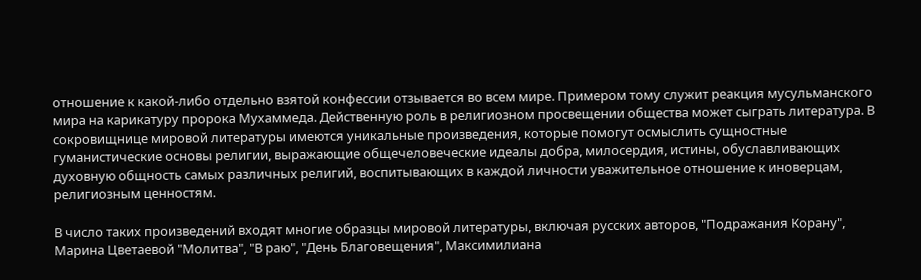отношение к какой-либо отдельно взятой конфессии отзывается во всем мире. Примером тому служит реакция мусульманского мира на карикатуру пророка Мухаммеда. Действенную роль в религиозном просвещении общества может сыграть литература. В сокровищнице мировой литературы имеются уникальные произведения, которые помогут осмыслить сущностные гуманистические основы религии, выражающие общечеловеческие идеалы добра, милосердия, истины, обуславливающих духовную общность самых различных религий, воспитывающих в каждой личности уважительное отношение к иноверцам, религиозным ценностям.

В число таких произведений входят многие образцы мировой литературы, включая русских авторов, "Подражания Корану", Марина Цветаевой "Молитва", "В раю", "День Благовещения", Максимилиана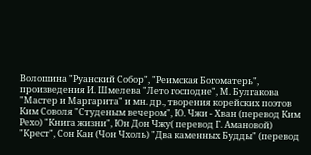Волошина "Руанский Собор", "Реимская Богоматерь", произведения И. Шмелева "Лето господне", М. Булгакова "Мастер и Маргарита" и мн. др., творения корейских поэтов Ким Соволя "Студеным вечером", Ю. Чжи - Хван (перевод Ким Рехо) "Книга жизни", Юн Дон Чжу( перевод Г. Амановой) "Крест", Сон Кан (Чон Чхоль) "Два каменных Будды" (перевод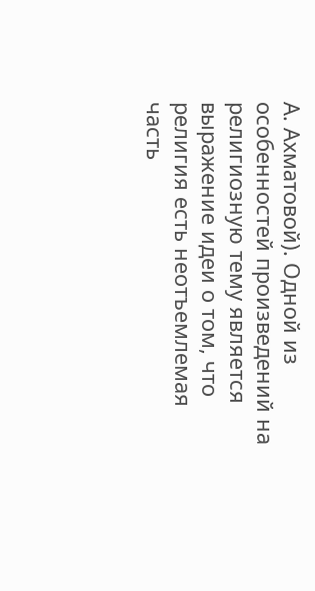А. Ахматовой). Одной из особенностей произведений на религиозную тему является выражение идеи о том, что религия есть неотъемлемая часть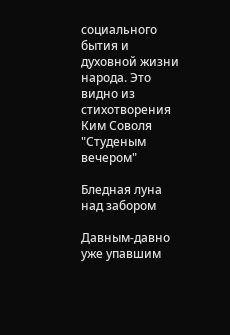социального бытия и духовной жизни народа. Это видно из стихотворения Ким Соволя "Студеным вечером"

Бледная луна над забором

Давным-давно уже упавшим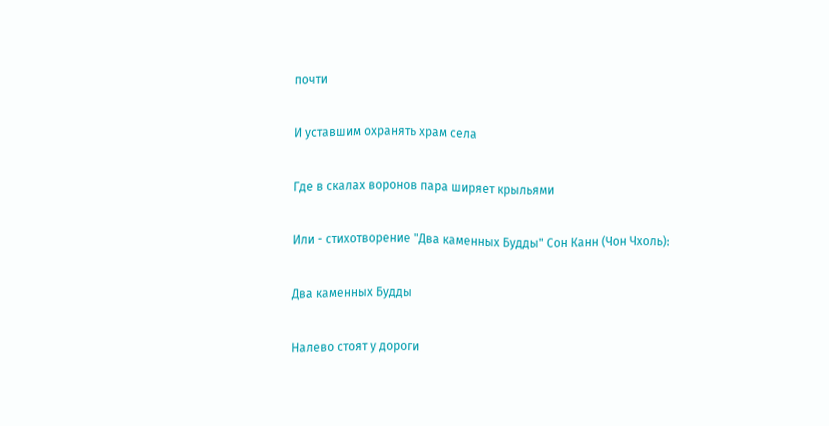почти

И уставшим охранять храм села

Где в скалах воронов пара ширяет крыльями

Или - стихотворение "Два каменных Будды" Сон Канн (Чон Чхоль):

Два каменных Будды

Налево стоят у дороги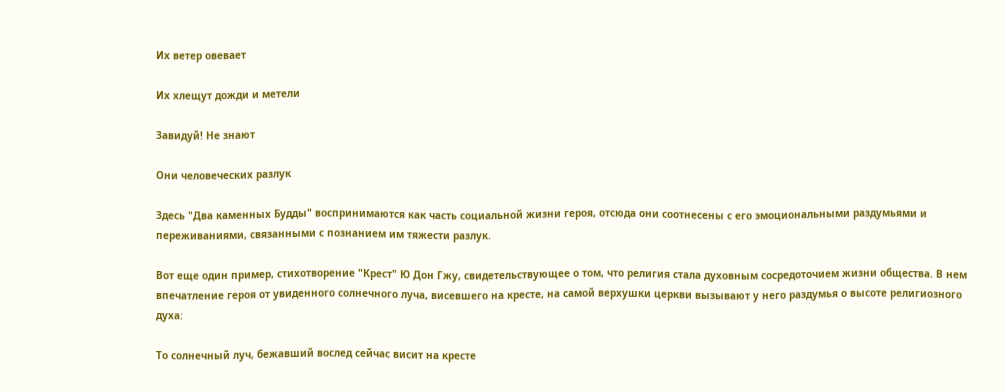Их ветер овевает

Их хлещут дожди и метели

Завидуй! Не знают

Они человеческих разлук

Здесь "Два каменных Будды" воспринимаются как часть социальной жизни героя, отсюда они соотнесены с его эмоциональными раздумьями и переживаниями, связанными с познанием им тяжести разлук.

Вот еще один пример, стихотворение "Крест" Ю Дон Гжу, свидетельствующее о том, что религия стала духовным сосредоточием жизни общества. В нем впечатление героя от увиденного солнечного луча, висевшего на кресте, на самой верхушки церкви вызывают у него раздумья о высоте религиозного духа:

То солнечный луч, бежавший вослед сейчас висит на кресте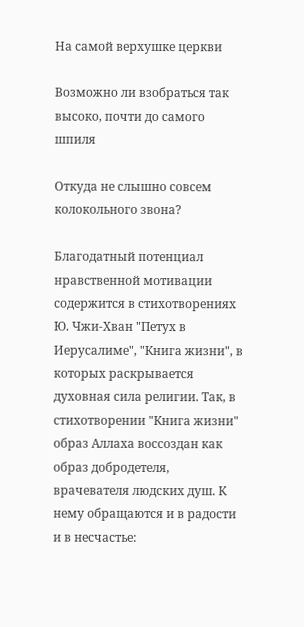На самой верхушке церкви

Возможно ли взобраться так высоко, почти до самого шпиля

Откуда не слышно совсем колокольного звона?

Благодатный потенциал нравственной мотивации содержится в стихотворениях Ю. Чжи-Хван "Петух в Иерусалиме", "Книга жизни", в которых раскрывается духовная сила религии. Так, в стихотворении "Книга жизни" образ Аллаха воссоздан как образ добродетеля, врачевателя людских душ. К нему обращаются и в радости и в несчастье: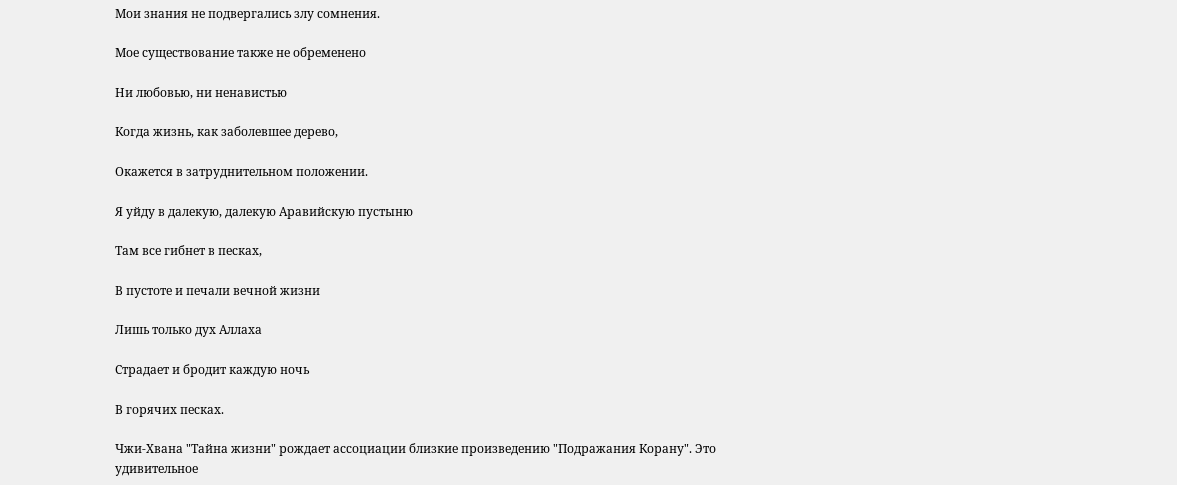Мои знания не подвергались злу сомнения.

Мое существование также не обременено

Ни любовью, ни ненавистью

Когда жизнь, как заболевшее дерево,

Окажется в затруднительном положении.

Я уйду в далекую, далекую Аравийскую пустыню

Там все гибнет в песках,

В пустоте и печали вечной жизни

Лишь только дух Аллаха

Страдает и бродит каждую ночь

В горячих песках.

Чжи-Хвана "Тайна жизни" рождает ассоциации близкие произведению "Подражания Корану". Это удивительное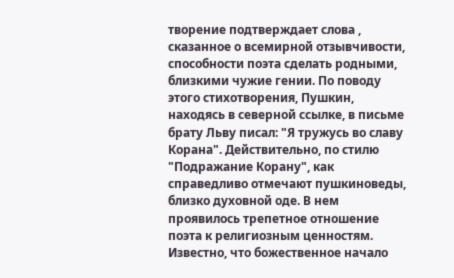творение подтверждает слова , сказанное о всемирной отзывчивости, способности поэта сделать родными, близкими чужие гении. По поводу этого стихотворения, Пушкин, находясь в северной ссылке, в письме брату Льву писал: "Я тружусь во славу Корана". Действительно, по стилю "Подражание Корану", как справедливо отмечают пушкиноведы, близко духовной оде. В нем проявилось трепетное отношение поэта к религиозным ценностям. Известно, что божественное начало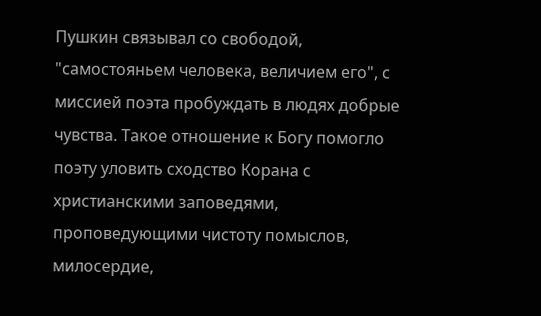Пушкин связывал со свободой, "самостояньем человека, величием его", с миссией поэта пробуждать в людях добрые чувства. Такое отношение к Богу помогло поэту уловить сходство Корана с христианскими заповедями, проповедующими чистоту помыслов, милосердие,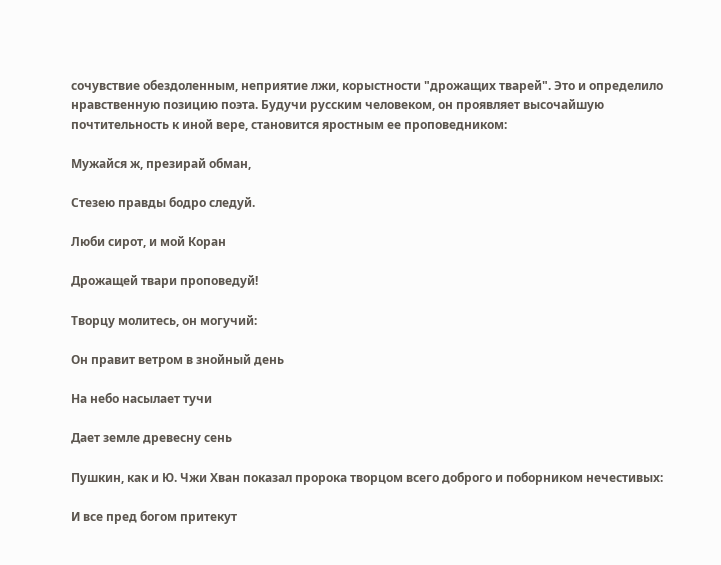сочувствие обездоленным, неприятие лжи, корыстности "дрожащих тварей". Это и определило нравственную позицию поэта. Будучи русским человеком, он проявляет высочайшую почтительность к иной вере, становится яростным ее проповедником:

Мужайся ж, презирай обман,

Стезею правды бодро следуй.

Люби сирот, и мой Коран

Дрожащей твари проповедуй!

Творцу молитесь, он могучий:

Он правит ветром в знойный день

На небо насылает тучи

Дает земле древесну сень

Пушкин, как и Ю. Чжи Хван показал пророка творцом всего доброго и поборником нечестивых:

И все пред богом притекут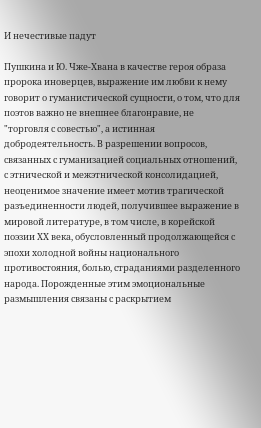И нечестивые падут

Пушкина и Ю. Чже-Хвана в качестве героя образа пророка иноверцев, выражение им любви к нему говорит о гуманистической сущности, о том, что для поэтов важно не внешнее благонравие, не "торговля с совестью", а истинная добродеятельность. В разрешении вопросов, связанных с гуманизацией социальных отношений, с этнической и межэтнической консолидацией, неоценимое значение имеет мотив трагической разъединенности людей, получившее выражение в мировой литературе, в том числе, в корейской поэзии ХХ века, обусловленный продолжающейся с эпохи холодной войны национального противостояния, болью, страданиями разделенного народа. Порожденные этим эмоциональные размышления связаны с раскрытием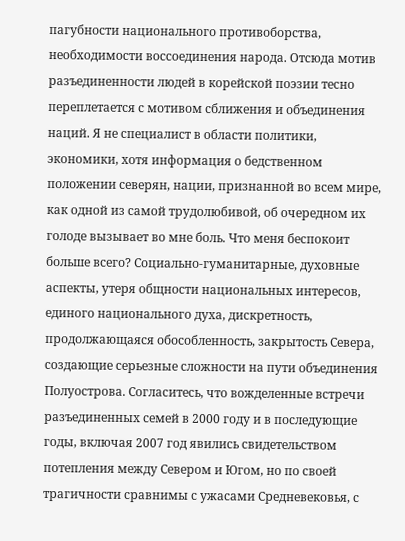пагубности национального противоборства, необходимости воссоединения народа. Отсюда мотив разъединенности людей в корейской поэзии тесно переплетается с мотивом сближения и объединения наций. Я не специалист в области политики, экономики, хотя информация о бедственном положении северян, нации, признанной во всем мире, как одной из самой трудолюбивой, об очередном их голоде вызывает во мне боль. Что меня беспокоит больше всего? Социально-гуманитарные, духовные аспекты, утеря общности национальных интересов, единого национального духа, дискретность, продолжающаяся обособленность, закрытость Севера, создающие серьезные сложности на пути объединения Полуострова. Согласитесь, что вожделенные встречи разъединенных семей в 2000 году и в последующие годы, включая 2007 год явились свидетельством потепления между Севером и Югом, но по своей трагичности сравнимы с ужасами Средневековья, с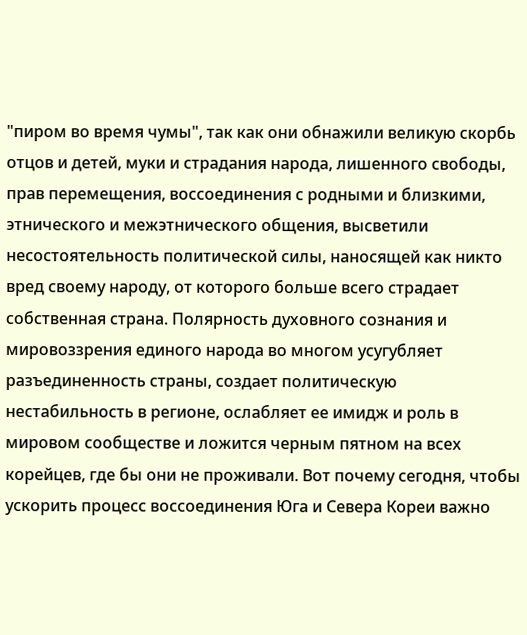"пиром во время чумы", так как они обнажили великую скорбь отцов и детей, муки и страдания народа, лишенного свободы, прав перемещения, воссоединения с родными и близкими, этнического и межэтнического общения, высветили несостоятельность политической силы, наносящей как никто вред своему народу, от которого больше всего страдает собственная страна. Полярность духовного сознания и мировоззрения единого народа во многом усугубляет разъединенность страны, создает политическую нестабильность в регионе, ослабляет ее имидж и роль в мировом сообществе и ложится черным пятном на всех корейцев, где бы они не проживали. Вот почему сегодня, чтобы ускорить процесс воссоединения Юга и Севера Кореи важно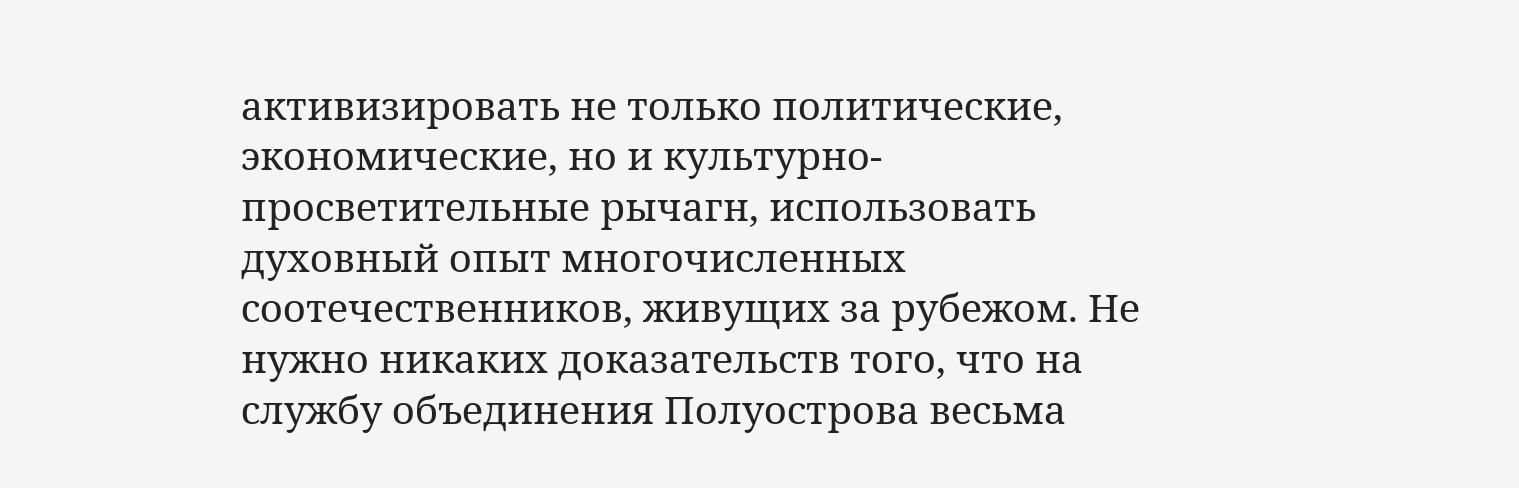активизировать не только политические, экономические, но и культурно-просветительные рычагн, использовать духовный опыт многочисленных соотечественников, живущих за рубежом. Не нужно никаких доказательств того, что на службу объединения Полуострова весьма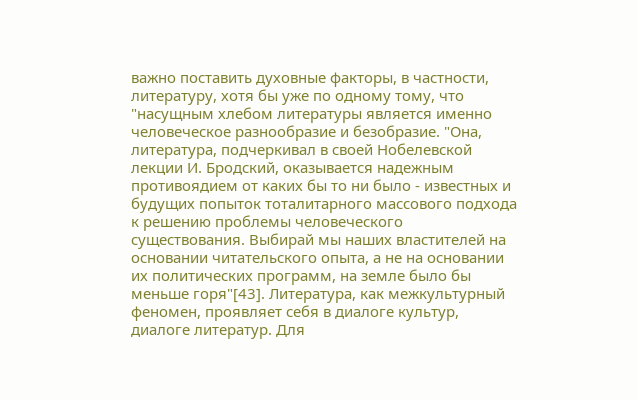важно поставить духовные факторы, в частности, литературу, хотя бы уже по одному тому, что "насущным хлебом литературы является именно человеческое разнообразие и безобразие. "Она, литература, подчеркивал в своей Нобелевской лекции И. Бродский, оказывается надежным противоядием от каких бы то ни было - известных и будущих попыток тоталитарного массового подхода к решению проблемы человеческого существования. Выбирай мы наших властителей на основании читательского опыта, а не на основании их политических программ, на земле было бы меньше горя"[43]. Литература, как межкультурный феномен, проявляет себя в диалоге культур, диалоге литератур. Для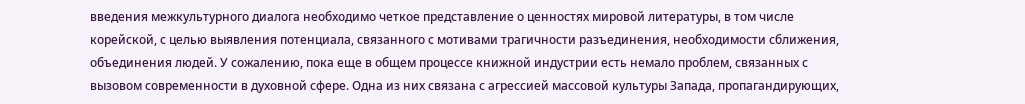введения межкультурного диалога необходимо четкое представление о ценностях мировой литературы, в том числе корейской, с целью выявления потенциала, связанного с мотивами трагичности разъединения, необходимости сближения, объединения людей. У сожалению, пока еще в общем процессе книжной индустрии есть немало проблем, связанных с вызовом современности в духовной сфере. Одна из них связана с агрессией массовой культуры Запада, пропагандирующих,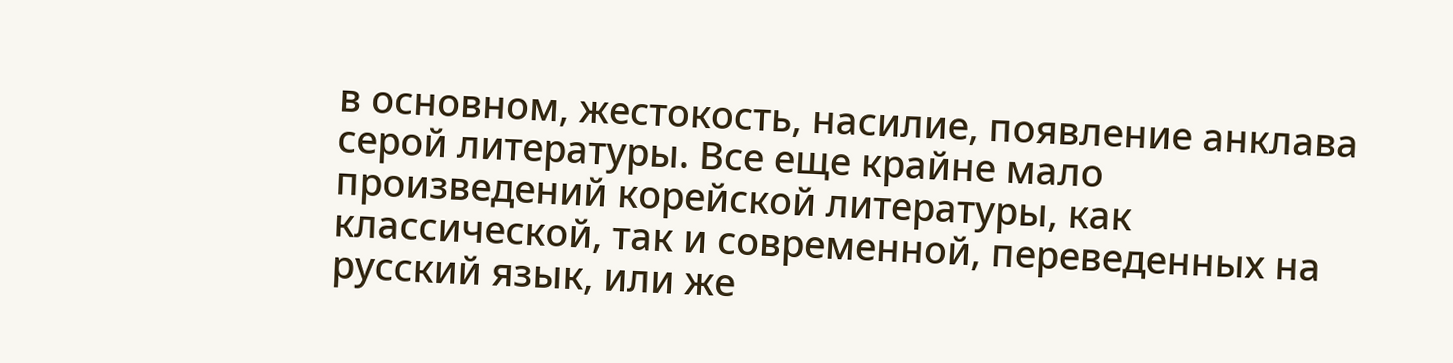в основном, жестокость, насилие, появление анклава серой литературы. Все еще крайне мало произведений корейской литературы, как классической, так и современной, переведенных на русский язык, или же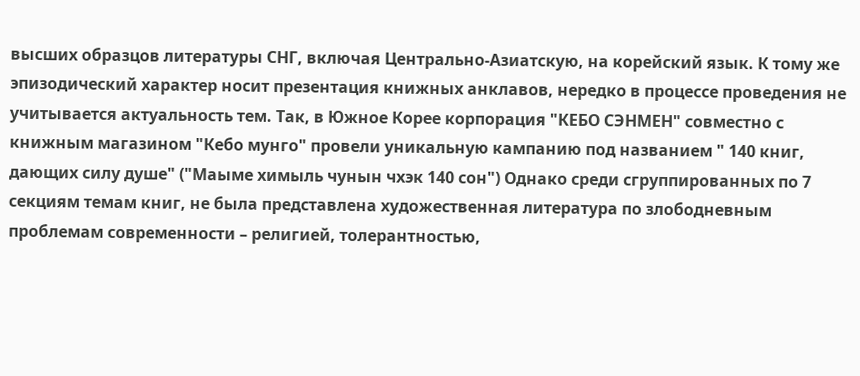высших образцов литературы СНГ, включая Центрально-Азиатскую, на корейский язык. К тому же эпизодический характер носит презентация книжных анклавов, нередко в процессе проведения не учитывается актуальность тем. Так, в Южное Корее корпорация "КЕБО СЭНМЕН" совместно с книжным магазином "Кебо мунго" провели уникальную кампанию под названием " 140 книг, дающих силу душе" ("Маыме химыль чунын чхэк 140 сон") Однако среди сгруппированных по 7 секциям темам книг, не была представлена художественная литература по злободневным проблемам современности – религией, толерантностью,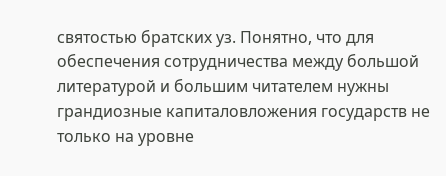святостью братских уз. Понятно, что для обеспечения сотрудничества между большой литературой и большим читателем нужны грандиозные капиталовложения государств не только на уровне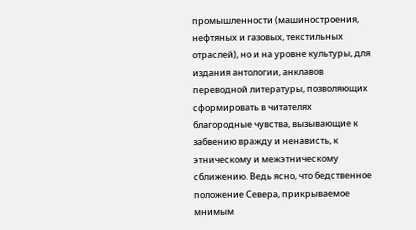промышленности (машиностроения, нефтяных и газовых, текстильных отраслей), но и на уровне культуры, для издания антологии, анклавов переводной литературы, позволяющих сформировать в читателях благородные чувства, вызывающие к забвению вражду и ненависть, к этническому и межэтническому сближению. Ведь ясно, что бедственное положение Севера, прикрываемое мнимым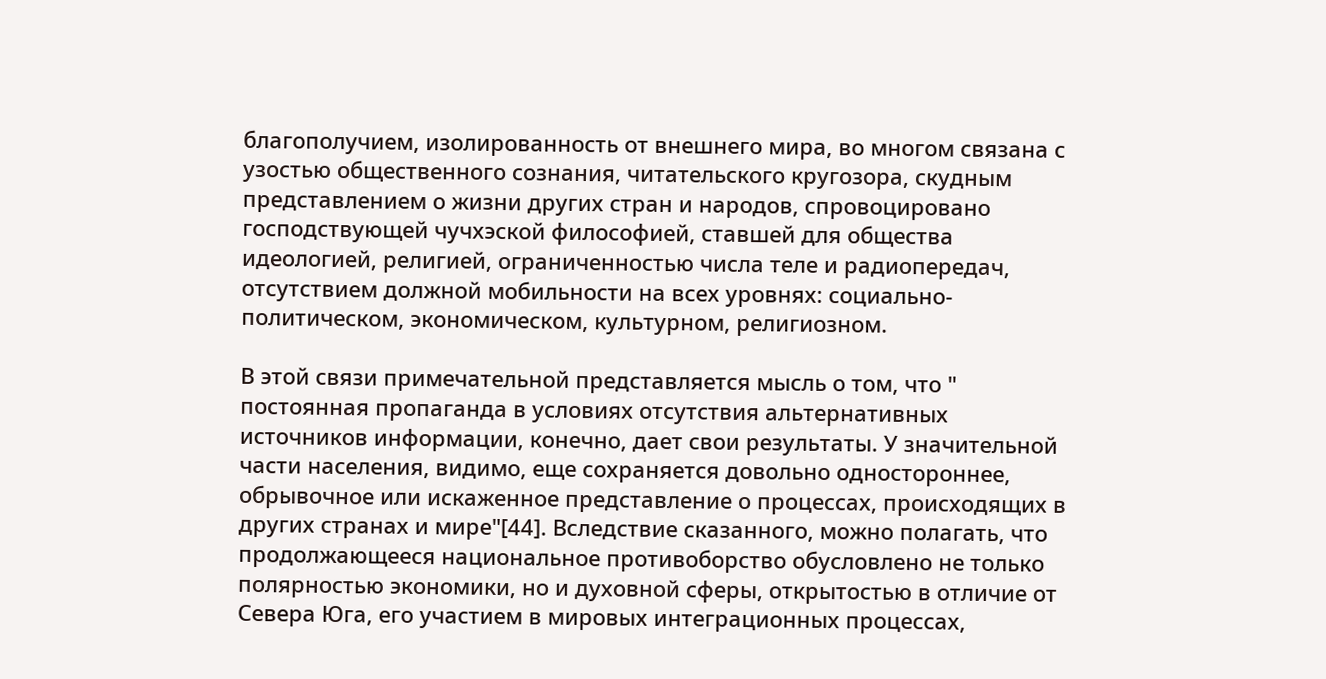благополучием, изолированность от внешнего мира, во многом связана с узостью общественного сознания, читательского кругозора, скудным представлением о жизни других стран и народов, спровоцировано господствующей чучхэской философией, ставшей для общества идеологией, религией, ограниченностью числа теле и радиопередач, отсутствием должной мобильности на всех уровнях: социально-политическом, экономическом, культурном, религиозном.

В этой связи примечательной представляется мысль о том, что " постоянная пропаганда в условиях отсутствия альтернативных источников информации, конечно, дает свои результаты. У значительной части населения, видимо, еще сохраняется довольно одностороннее, обрывочное или искаженное представление о процессах, происходящих в других странах и мире"[44]. Вследствие сказанного, можно полагать, что продолжающееся национальное противоборство обусловлено не только полярностью экономики, но и духовной сферы, открытостью в отличие от Севера Юга, его участием в мировых интеграционных процессах,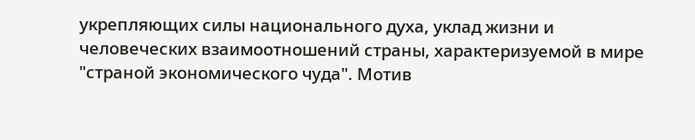укрепляющих силы национального духа, уклад жизни и человеческих взаимоотношений страны, характеризуемой в мире "страной экономического чуда". Мотив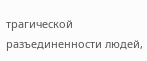трагической разъединенности людей,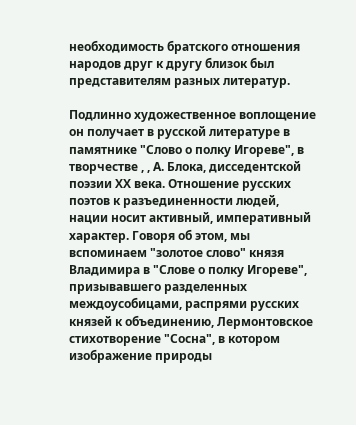необходимость братского отношения народов друг к другу близок был представителям разных литератур.

Подлинно художественное воплощение он получает в русской литературе в памятнике "Слово о полку Игореве", в творчестве , , А. Блока, дисседентской поэзии ХХ века. Отношение русских поэтов к разъединенности людей, нации носит активный, императивный характер. Говоря об этом, мы вспоминаем "золотое слово" князя Владимира в "Слове о полку Игореве", призывавшего разделенных междоусобицами, распрями русских князей к объединению, Лермонтовское стихотворение "Сосна", в котором изображение природы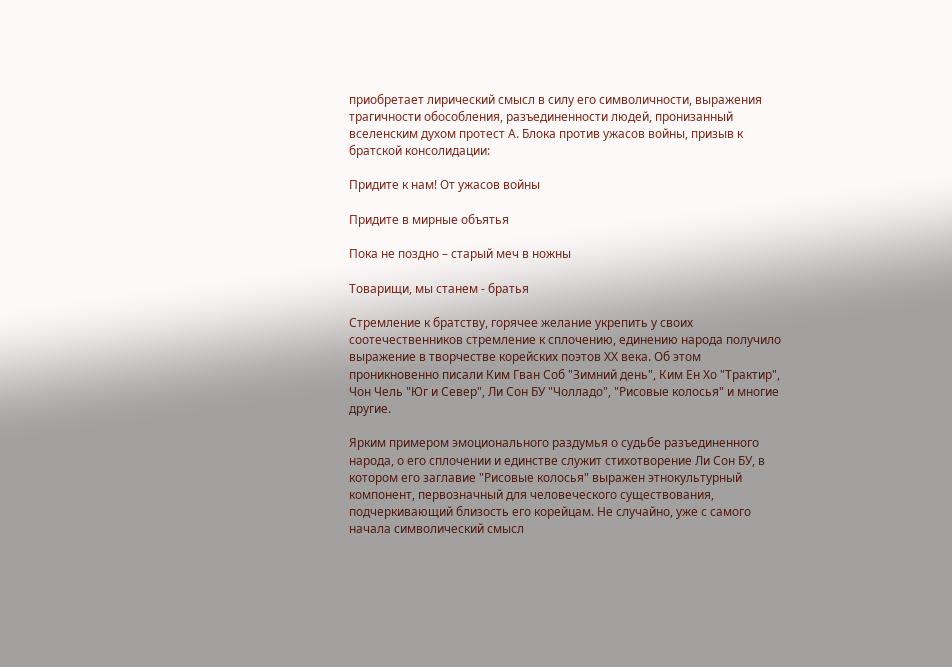приобретает лирический смысл в силу его символичности, выражения трагичности обособления, разъединенности людей, пронизанный вселенским духом протест А. Блока против ужасов войны, призыв к братской консолидации:

Придите к нам! От ужасов войны

Придите в мирные объятья

Пока не поздно – старый меч в ножны

Товарищи, мы станем - братья

Стремление к братству, горячее желание укрепить у своих соотечественников стремление к сплочению, единению народа получило выражение в творчестве корейских поэтов ХХ века. Об этом проникновенно писали Ким Гван Соб "Зимний день", Ким Ен Хо "Трактир", Чон Чель "Юг и Север", Ли Сон БУ "Чолладо", "Рисовые колосья" и многие другие.

Ярким примером эмоционального раздумья о судьбе разъединенного народа, о его сплочении и единстве служит стихотворение Ли Сон БУ, в котором его заглавие "Рисовые колосья" выражен этнокультурный компонент, первозначный для человеческого существования, подчеркивающий близость его корейцам. Не случайно, уже с самого начала символический смысл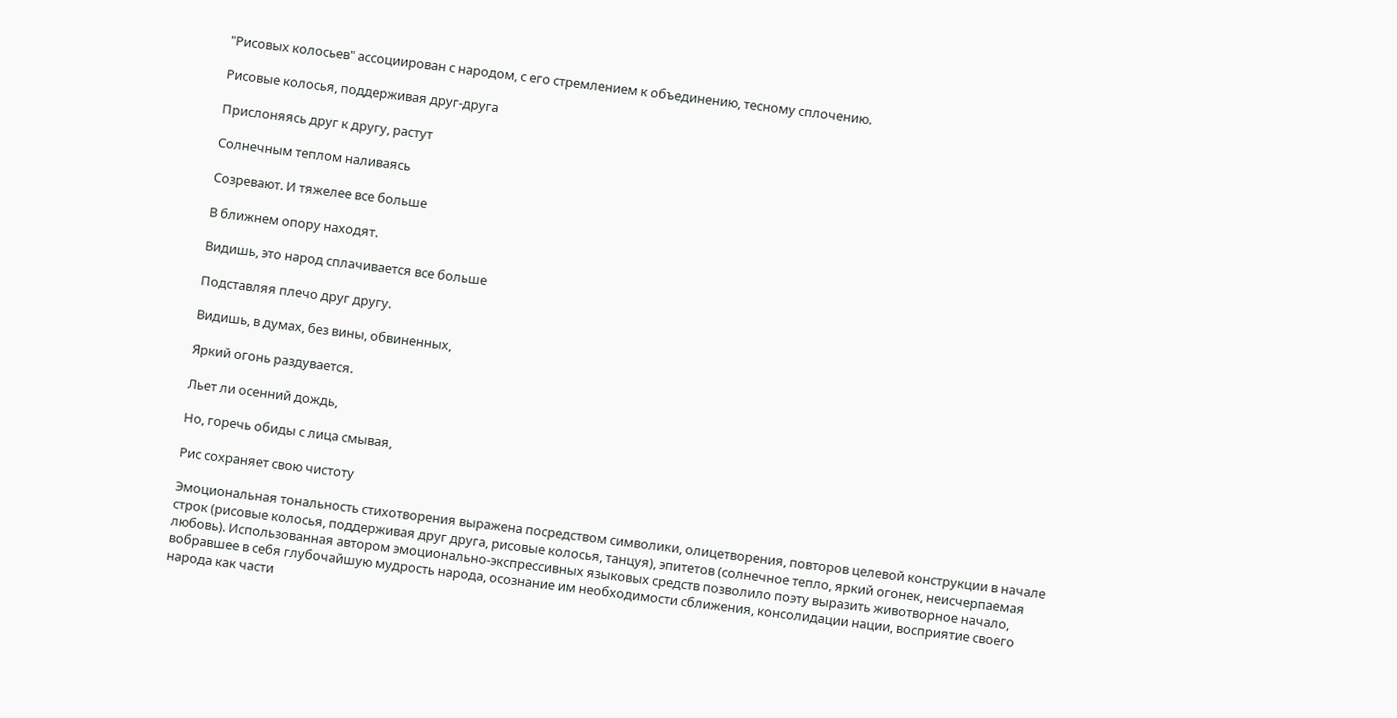"Рисовых колосьев" ассоциирован с народом, с его стремлением к объединению, тесному сплочению.

Рисовые колосья, поддерживая друг-друга

Прислоняясь друг к другу, растут

Солнечным теплом наливаясь

Созревают. И тяжелее все больше

В ближнем опору находят.

Видишь, это народ сплачивается все больше

Подставляя плечо друг другу.

Видишь, в думах, без вины, обвиненных,

Яркий огонь раздувается.

Льет ли осенний дождь,

Но, горечь обиды с лица смывая,

Рис сохраняет свою чистоту

Эмоциональная тональность стихотворения выражена посредством символики, олицетворения, повторов целевой конструкции в начале строк (рисовые колосья, поддерживая друг друга, рисовые колосья, танцуя), эпитетов (солнечное тепло, яркий огонек, неисчерпаемая любовь). Использованная автором эмоционально-экспрессивных языковых средств позволило поэту выразить животворное начало, вобравшее в себя глубочайшую мудрость народа, осознание им необходимости сближения, консолидации нации, восприятие своего народа как части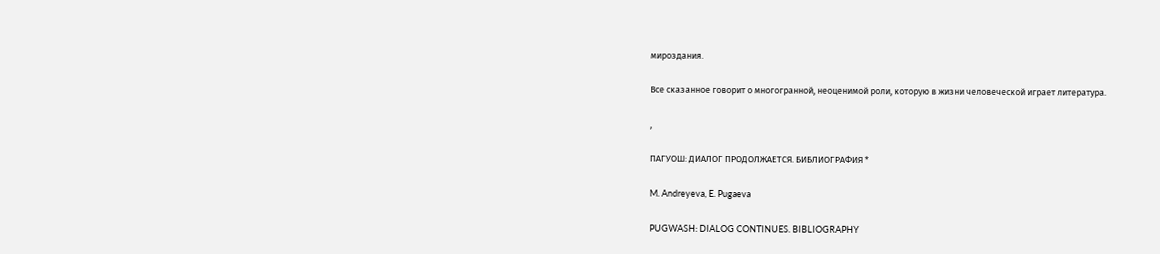мироздания.

Все сказанное говорит о многогранной, неоценимой роли, которую в жизни человеческой играет литература.

,

ПАГУОШ: ДИАЛОГ ПРОДОЛЖАЕТСЯ. БИБЛИОГРАФИЯ *

M. Andreyeva, E. Pugaeva

PUGWASH: DIALOG CONTINUES. BIBLIOGRAPHY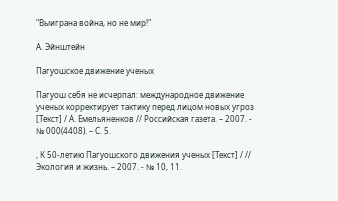"Выиграна война, но не мир!"

А. Эйнштейн

Пагуошское движение ученых

Пагуош себя не исчерпал: международное движение ученых корректирует тактику перед лицом новых угроз [Текст] / А. Емельяненков // Российская газета. – 2007. - № 000(4408). – С. 5.

, К 50-летию Пагуошского движения ученых [Текст] / // Экология и жизнь. – 2007. - № 10, 11.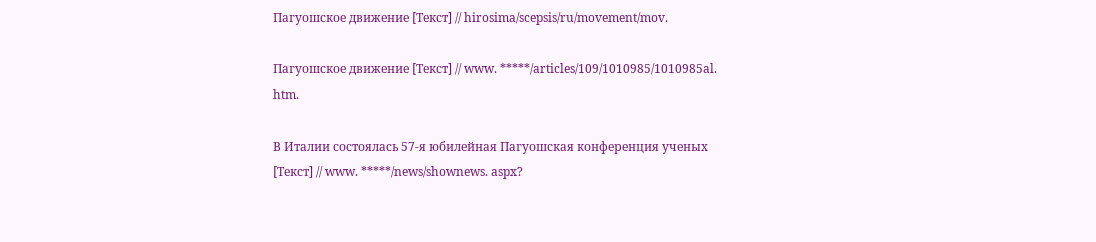Пагуошское движение [Текст] // hirosima/scepsis/ru/movement/mov.

Пагуошское движение [Текст] // www. *****/articles/109/1010985/1010985al. htm.

В Италии состоялась 57-я юбилейная Пагуошская конференция ученых [Текст] // www. *****/news/shownews. aspx?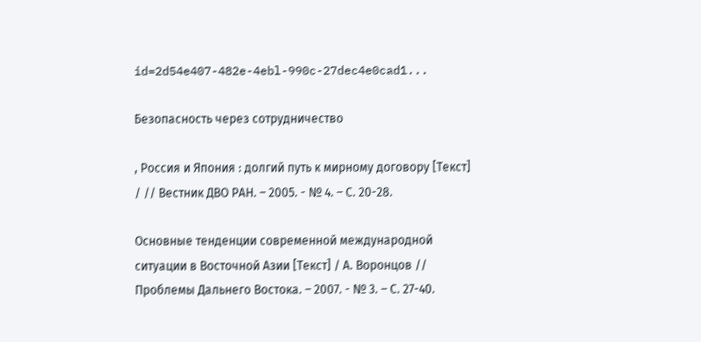id=2d54e407-482e-4ebl-990c-27dec4e0cad1...

Безопасность через сотрудничество

, Россия и Япония : долгий путь к мирному договору [Текст] / // Вестник ДВО РАН. – 2005. - № 4. – С. 20-28.

Основные тенденции современной международной ситуации в Восточной Азии [Текст] / А. Воронцов // Проблемы Дальнего Востока. – 2007. - № 3. – С. 27-40.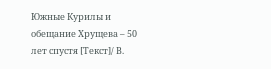Южные Курилы и обещание Хрущева – 50 лет спустя [Текст]/ В.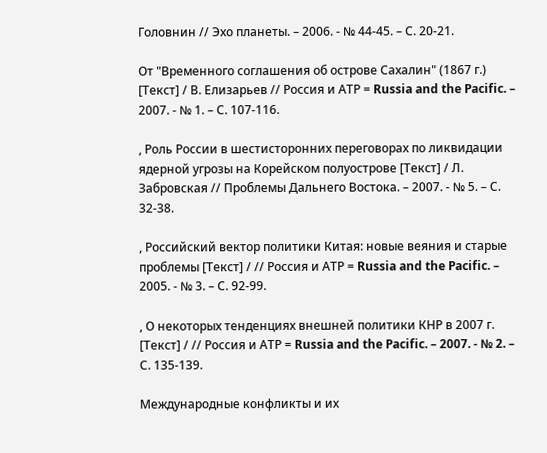Головнин // Эхо планеты. – 2006. - № 44-45. – С. 20-21.

От "Временного соглашения об острове Сахалин" (1867 г.) [Текст] / В. Елизарьев // Россия и АТР = Russia and the Pacific. – 2007. - № 1. – С. 107-116.

, Роль России в шестисторонних переговорах по ликвидации ядерной угрозы на Корейском полуострове [Текст] / Л. Забровская // Проблемы Дальнего Востока. – 2007. - № 5. – С. 32-38.

, Российский вектор политики Китая: новые веяния и старые проблемы [Текст] / // Россия и АТР = Russia and the Pacific. – 2005. - № 3. – С. 92-99.

, О некоторых тенденциях внешней политики КНР в 2007 г. [Текст] / // Россия и АТР = Russia and the Pacific. – 2007. - № 2. – С. 135-139.

Международные конфликты и их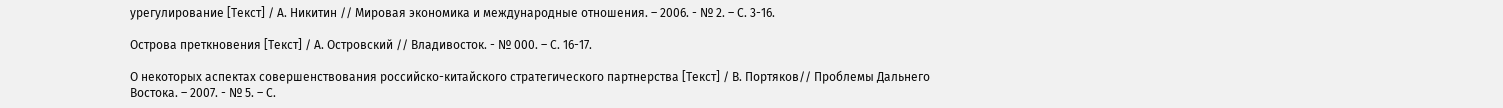урегулирование [Текст] / А. Никитин // Мировая экономика и международные отношения. – 2006. - № 2. – С. 3-16.

Острова преткновения [Текст] / А. Островский // Владивосток. - № 000. – С. 16-17.

О некоторых аспектах совершенствования российско-китайского стратегического партнерства [Текст] / В. Портяков// Проблемы Дальнего Востока. – 2007. - № 5. – С.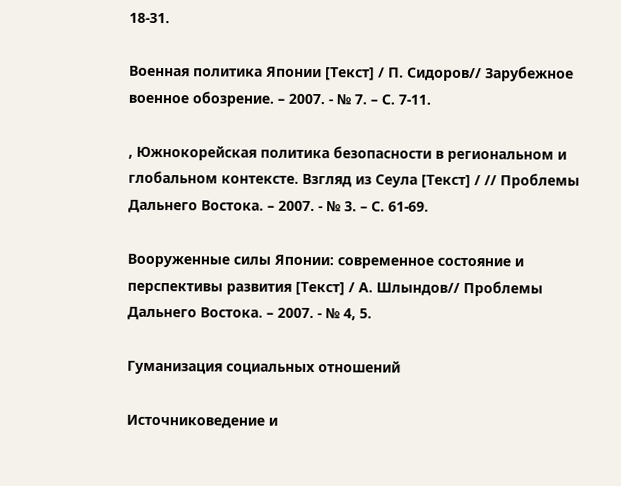18-31.

Военная политика Японии [Текст] / П. Сидоров// Зарубежное военное обозрение. – 2007. - № 7. – С. 7-11.

, Южнокорейская политика безопасности в региональном и глобальном контексте. Взгляд из Сеула [Текст] / // Проблемы Дальнего Востока. – 2007. - № 3. – С. 61-69.

Вооруженные силы Японии: современное состояние и перспективы развития [Текст] / А. Шлындов// Проблемы Дальнего Востока. – 2007. - № 4, 5.

Гуманизация социальных отношений

Источниковедение и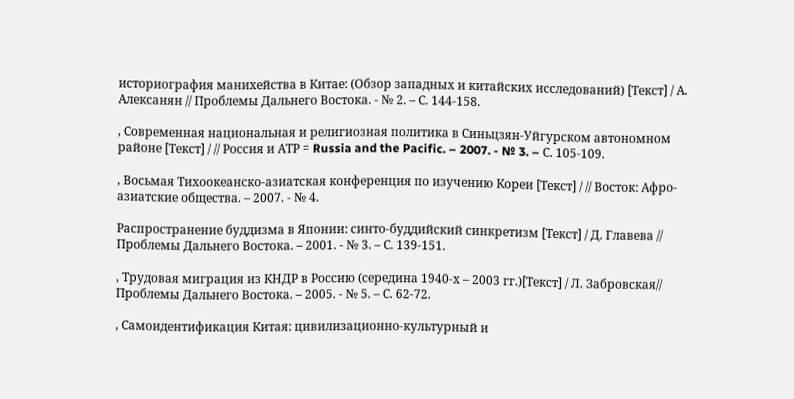историография манихейства в Китае: (Обзор западных и китайских исследований) [Текст] / А. Алексанян // Проблемы Дальнего Востока. - № 2. – С. 144-158.

, Современная национальная и религиозная политика в Синьцзян-Уйгурском автономном районе [Текст] / // Россия и АТР = Russia and the Pacific. – 2007. - № 3. – С. 105-109.

, Восьмая Тихоокеанско-азиатская конференция по изучению Кореи [Текст] / // Восток: Афро-азиатские общества. – 2007. - № 4.

Распространение буддизма в Японии: синто-буддийский синкретизм [Текст] / Д. Главева // Проблемы Дальнего Востока. – 2001. - № 3. – С. 139-151.

, Трудовая миграция из КНДР в Россию (середина 1940-х – 2003 гг.)[Текст] / Л. Забровская// Проблемы Дальнего Востока. – 2005. - № 5. – С. 62-72.

, Самоидентификация Китая: цивилизационно-культурный и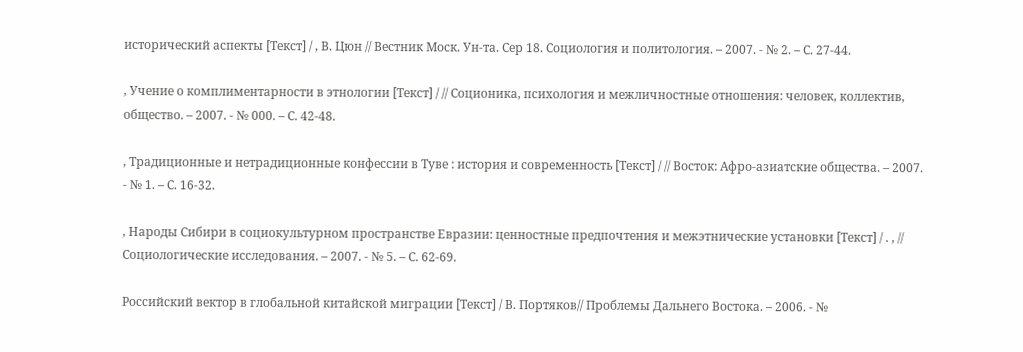исторический аспекты [Текст] / , В. Цюн // Вестник Моск. Ун-та. Сер 18. Социология и политология. – 2007. - № 2. – С. 27-44.

, Учение о комплиментарности в этнологии [Текст] / // Соционика, психология и межличностные отношения: человек, коллектив, общество. – 2007. - № 000. – С. 42-48.

, Традиционные и нетрадиционные конфессии в Туве : история и современность [Текст] / // Восток: Афро-азиатские общества. – 2007. - № 1. – С. 16-32.

, Народы Сибири в социокультурном пространстве Евразии: ценностные предпочтения и межэтнические установки [Текст] / . , // Социологические исследования. – 2007. - № 5. – С. 62-69.

Российский вектор в глобальной китайской миграции [Текст] / В. Портяков// Проблемы Дальнего Востока. – 2006. - №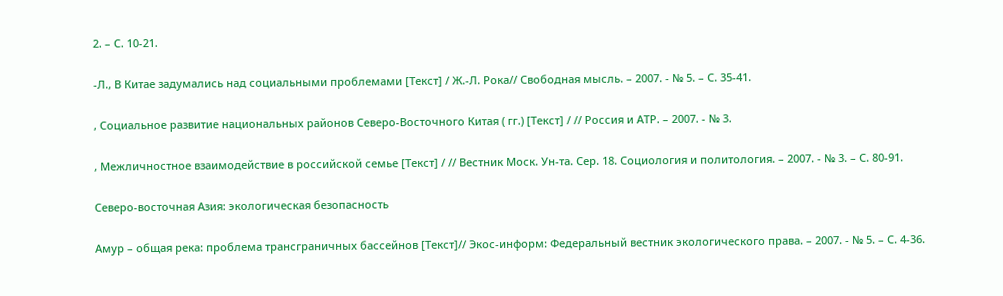2. – С. 10-21.

-Л., В Китае задумались над социальными проблемами [Текст] / Ж.-Л. Рока// Свободная мысль. – 2007. - № 5. – С. 35-41.

, Социальное развитие национальных районов Северо-Восточного Китая ( гг.) [Текст] / // Россия и АТР. – 2007. - № 3.

, Межличностное взаимодействие в российской семье [Текст] / // Вестник Моск. Ун-та. Сер. 18. Социология и политология. – 2007. - № 3. – С. 80-91.

Северо-восточная Азия: экологическая безопасность

Амур – общая река: проблема трансграничных бассейнов [Текст]// Экос-информ: Федеральный вестник экологического права. – 2007. - № 5. – С. 4-36.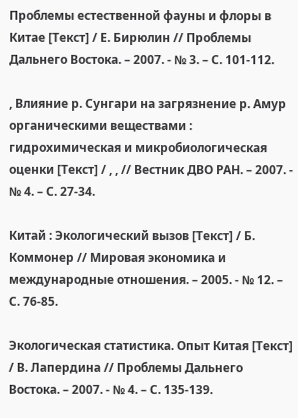Проблемы естественной фауны и флоры в Китае [Текст] / Е. Бирюлин // Проблемы Дальнего Востока. – 2007. - № 3. – С. 101-112.

, Влияние р. Сунгари на загрязнение р. Амур органическими веществами : гидрохимическая и микробиологическая оценки [Текст] / , , // Вестник ДВО РАН. – 2007. - № 4. – С. 27-34.

Китай : Экологический вызов [Текст] / Б. Коммонер // Мировая экономика и международные отношения. – 2005. - № 12. – С. 76-85.

Экологическая статистика. Опыт Китая [Текст] / В. Лапердина // Проблемы Дальнего Востока. – 2007. - № 4. – С. 135-139.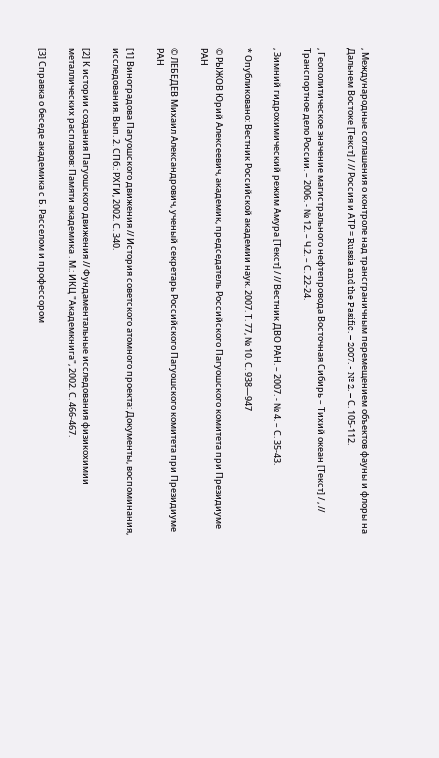, Международные соглашения о контроле над трансграничным перемещением объектов фауны и флоры на Дальнем Востоке [Текст] / // Россия и АТР = Russia and the Pasific. – 2007. - № 2. – С. 105-112.

, Геополитическое значение магистрального нефтепровода Восточная Сибирь – Тихий океан [Текст] / , // Транспортное дело России. – 2006. - № 12. – Ч.2. – С. 22-24.

, Зимний гидрохимический режим Амура [Текст] / // Вестник ДВО РАН. – 2007. - № 4. – С. 35-43.

* Опубликовано: Вестник Российской академии наук. 2007. Т. 77, № 10. С. 938―947

© РЫЖОВ Юрий Алексеевич, академик, председатель Российского Пагуошского комитета при Президиуме РАН

© ЛЕБЕДЕВ Михаил Александрович, ученый секретарь Российского Пагуошского комитета при Президиуме РАН

[1] Виноградова Пагуошского движения // История советского атомного проекта: Документы, воспоминания, исследования. Вып. 2. СПб.: РХГИ, 2002. С. 340.

[2] К истории создания Пагуошского движения // Фундаментальные исследования физикохимии металлических расплавов: Памяти академика . М.: ИКЦ "Академкнига", 2002. С. 466-467.

[3] Справка о беседе академика с Б. Расселом и профессором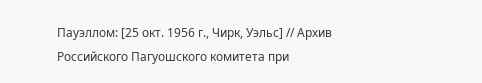Пауэллом: [25 окт. 1956 г., Чирк, Уэльс] // Архив Российского Пагуошского комитета при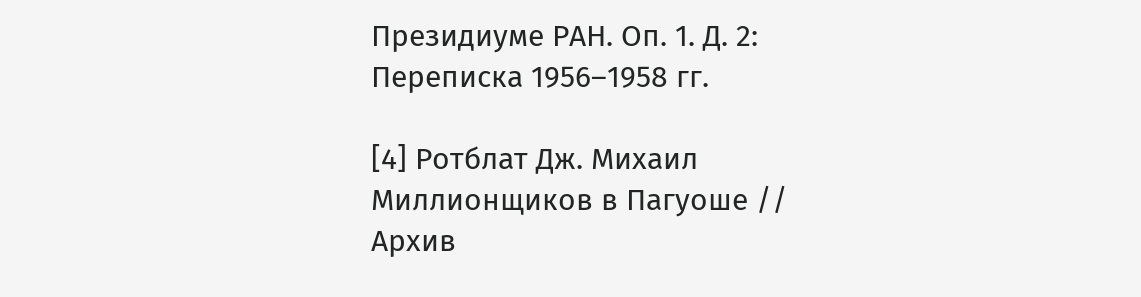Президиуме РАН. Оп. 1. Д. 2: Переписка 1956–1958 гг.

[4] Ротблат Дж. Михаил Миллионщиков в Пагуоше // Архив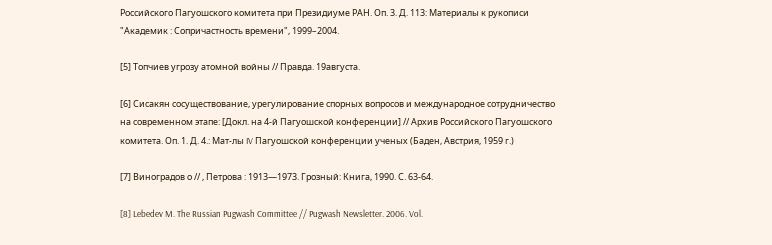Российского Пагуошского комитета при Президиуме РАН. Оп. 3. Д. 113: Материалы к рукописи "Академик : Сопричастность времени", 1999–2004.

[5] Топчиев угрозу атомной войны // Правда. 19августа.

[6] Сисакян сосуществование, урегулирование спорных вопросов и международное сотрудничество на современном этапе: [Докл. на 4-й Пагуошской конференции] // Архив Российского Пагуошского комитета. Оп. 1. Д. 4.: Мат-лы IV Пагуошской конференции ученых (Баден, Австрия, 1959 г.)

[7] Виноградов о // , Петрова : 1913―1973. Грозный: Книга, 1990. С. 63-64.

[8] Lebedev M. The Russian Pugwash Committee // Pugwash Newsletter. 2006. Vol.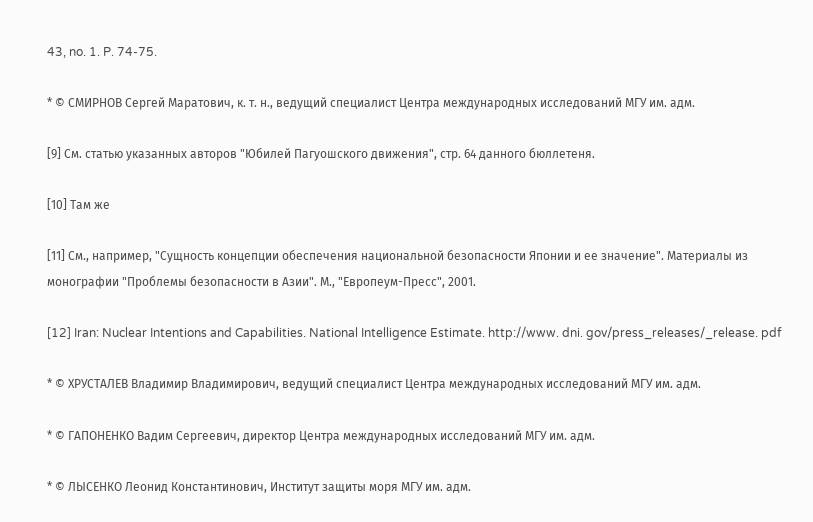43, no. 1. P. 74-75.

* © СМИРНОВ Сергей Маратович, к. т. н., ведущий специалист Центра международных исследований МГУ им. адм.

[9] См. статью указанных авторов "Юбилей Пагуошского движения", стр. 64 данного бюллетеня.

[10] Там же

[11] См., например, "Сущность концепции обеспечения национальной безопасности Японии и ее значение". Материалы из монографии "Проблемы безопасности в Азии". М., "Европеум-Пресс", 2001.

[12] Iran: Nuclear Intentions and Capabilities. National Intelligence Estimate. http://www. dni. gov/press_releases/_release. pdf

* © ХРУСТАЛЕВ Владимир Владимирович, ведущий специалист Центра международных исследований МГУ им. адм.

* © ГАПОНЕНКО Вадим Сергеевич, директор Центра международных исследований МГУ им. адм.

* © ЛЫСЕНКО Леонид Константинович, Институт защиты моря МГУ им. адм.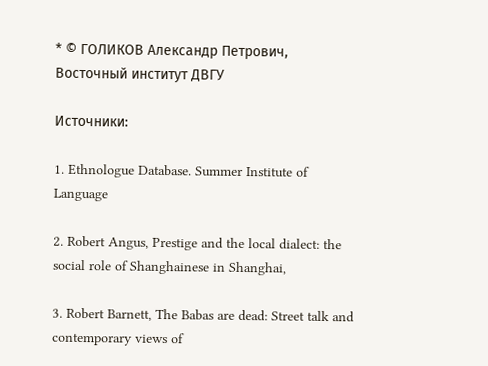* © ГОЛИКОВ Александр Петрович, Восточный институт ДВГУ

Источники:

1. Ethnologue Database. Summer Institute of Language

2. Robert Angus, Prestige and the local dialect: the social role of Shanghainese in Shanghai,

3. Robert Barnett, The Babas are dead: Street talk and contemporary views of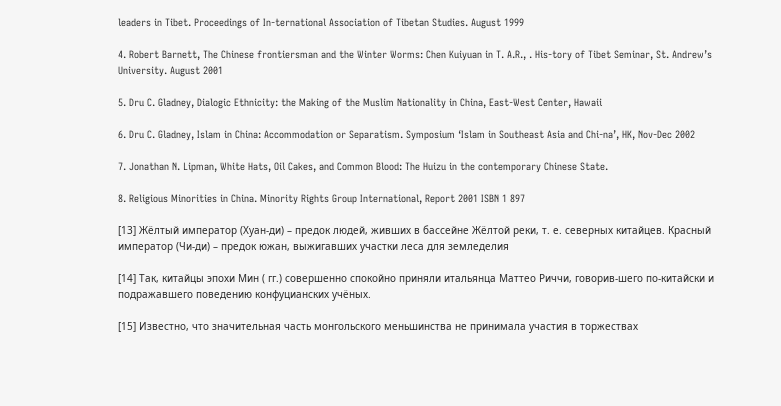leaders in Tibet. Proceedings of In-ternational Association of Tibetan Studies. August 1999

4. Robert Barnett, The Chinese frontiersman and the Winter Worms: Chen Kuiyuan in T. A.R., . His-tory of Tibet Seminar, St. Andrew’s University. August 2001

5. Dru C. Gladney, Dialogic Ethnicity: the Making of the Muslim Nationality in China, East-West Center, Hawaii

6. Dru C. Gladney, Islam in China: Accommodation or Separatism. Symposium ‘Islam in Southeast Asia and Chi-na’, HK, Nov-Dec 2002

7. Jonathan N. Lipman, White Hats, Oil Cakes, and Common Blood: The Huizu in the contemporary Chinese State.

8. Religious Minorities in China. Minority Rights Group International, Report 2001 ISBN 1 897

[13] Жёлтый император (Хуан-ди) – предок людей, живших в бассейне Жёлтой реки, т. е. северных китайцев. Красный император (Чи-ди) – предок южан, выжигавших участки леса для земледелия

[14] Так, китайцы эпохи Мин ( гг.) совершенно спокойно приняли итальянца Маттео Риччи, говорив-шего по-китайски и подражавшего поведению конфуцианских учёных.

[15] Известно, что значительная часть монгольского меньшинства не принимала участия в торжествах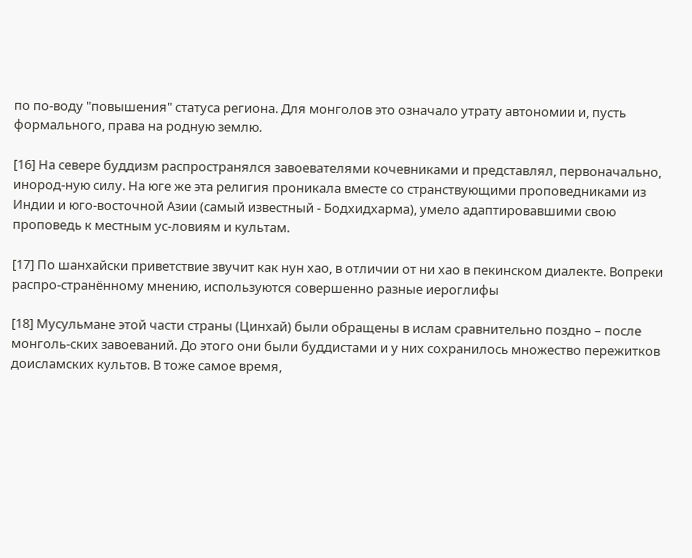по по-воду "повышения" статуса региона. Для монголов это означало утрату автономии и, пусть формального, права на родную землю.

[16] На севере буддизм распространялся завоевателями кочевниками и представлял, первоначально, инород-ную силу. На юге же эта религия проникала вместе со странствующими проповедниками из Индии и юго-восточной Азии (самый известный - Бодхидхарма), умело адаптировавшими свою проповедь к местным ус-ловиям и культам.

[17] По шанхайски приветствие звучит как нун хао, в отличии от ни хао в пекинском диалекте. Вопреки распро-странённому мнению, используются совершенно разные иероглифы

[18] Мусульмане этой части страны (Цинхай) были обращены в ислам сравнительно поздно – после монголь-ских завоеваний. До этого они были буддистами и у них сохранилось множество пережитков доисламских культов. В тоже самое время,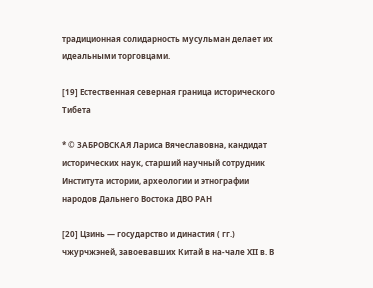традиционная солидарность мусульман делает их идеальными торговцами.

[19] Естественная северная граница исторического Тибета

* © ЗАБРОВСКАЯ Лариса Вячеславовна, кандидат исторических наук, старший научный сотрудник Института истории, археологии и этнографии народов Дальнего Востока ДВО РАН

[20] Цзинь — государство и династия ( гг.) чжурчжэней, завоевавших Китай в на-чале ХII в. В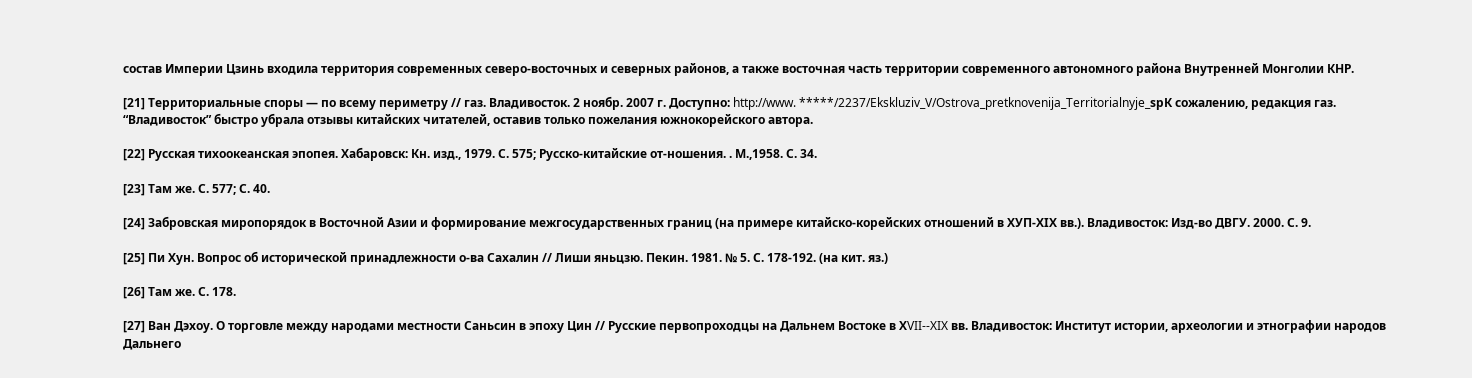состав Империи Цзинь входила территория современных северо-восточных и северных районов, а также восточная часть территории современного автономного района Внутренней Монголии КНР.

[21] Территориальные споры — по всему периметру // газ. Владивосток. 2 ноябр. 2007 г. Доступно: http://www. *****/2237/Ekskluziv_V/Ostrova_pretknovenija_Territorialnyje_spК сожалению, редакция газ. “Владивосток” быстро убрала отзывы китайских читателей, оставив только пожелания южнокорейского автора.

[22] Русская тихоокеанская эпопея. Хабаровск: Кн. изд., 1979. С. 575; Русско-китайские от-ношения. . М.,1958. С. 34.

[23] Там же. С. 577; С. 40.

[24] Забровская миропорядок в Восточной Азии и формирование межгосударственных границ (на примере китайско-корейских отношений в ХУП-ХIХ вв.). Владивосток: Изд-во ДВГУ. 2000. С. 9.

[25] Пи Хун. Вопрос об исторической принадлежности о-ва Сахалин // Лиши яньцзю. Пекин. 1981. № 5. С. 178-192. (на кит. яз.)

[26] Там же. С. 178.

[27] Ван Дэхоу. О торговле между народами местности Саньсин в эпоху Цин // Русские первопроходцы на Дальнем Востоке в ХVII--XIX вв. Владивосток: Институт истории, археологии и этнографии народов Дальнего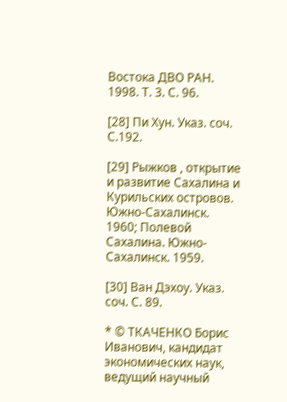Востока ДВО РАН. 1998. Т. 3. С. 96.

[28] Пи Хун. Указ. соч. С.192.

[29] Рыжков , открытие и развитие Сахалина и Курильских островов. Южно-Сахалинск. 1960; Полевой Сахалина. Южно-Сахалинск. 1959.

[30] Ван Дэхоу. Указ. соч. С. 89.

* © ТКАЧЕНКО Борис Иванович, кандидат экономических наук, ведущий научный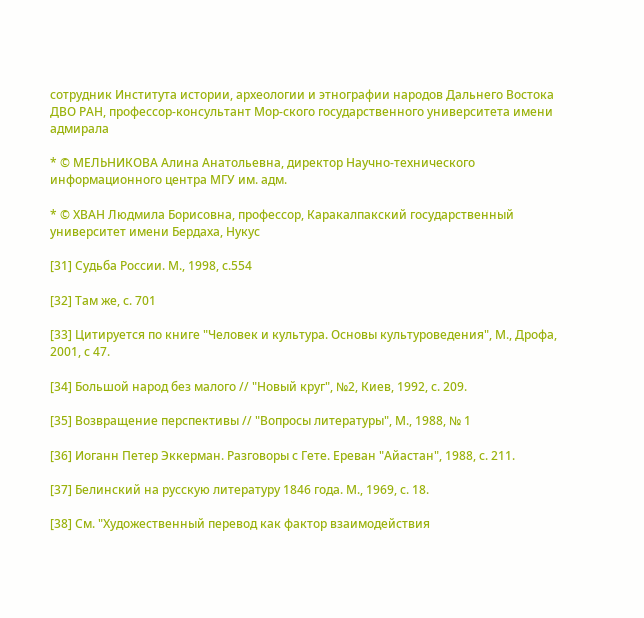сотрудник Института истории, археологии и этнографии народов Дальнего Востока ДВО РАН, профессор-консультант Мор-ского государственного университета имени адмирала

* © МЕЛЬНИКОВА Алина Анатольевна, директор Научно-технического информационного центра МГУ им. адм.

* © ХВАН Людмила Борисовна, профессор, Каракалпакский государственный университет имени Бердаха, Нукус

[31] Судьба России. М., 1998, с.554

[32] Там же, с. 701

[33] Цитируется по книге "Человек и культура. Основы культуроведения", М., Дрофа, 2001, с 47.

[34] Большой народ без малого // "Новый круг", №2, Киев, 1992, с. 209.

[35] Возвращение перспективы // "Вопросы литературы", М., 1988, № 1

[36] Иоганн Петер Эккерман. Разговоры с Гете. Ереван "Айастан", 1988, с. 211.

[37] Белинский на русскую литературу 1846 года. М., 1969, с. 18.

[38] См. "Художественный перевод как фактор взаимодействия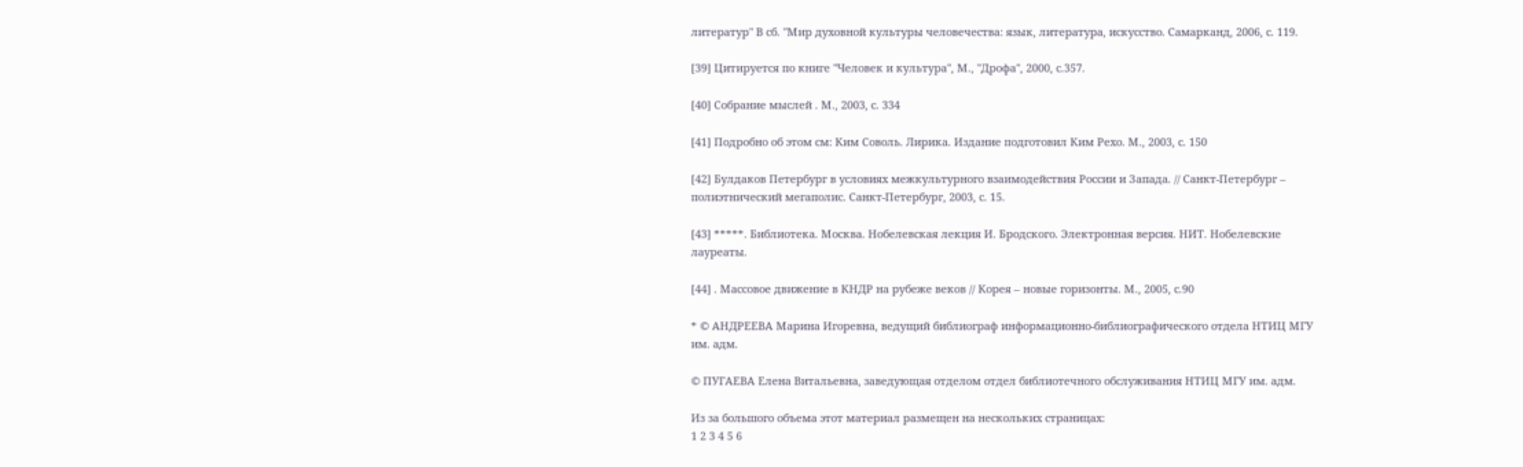литератур" В сб. "Мир духовной культуры человечества: язык, литература, искусство. Самарканд, 2006, с. 119.

[39] Цитируется по книге "Человек и культура", М., "Дрофа", 2000, с.357.

[40] Собрание мыслей . М., 2003, с. 334

[41] Подробно об этом см: Ким Соволь. Лирика. Издание подготовил Ким Рехо. М., 2003, с. 150

[42] Булдаков Петербург в условиях межкультурного взаимодействия России и Запада. // Санкт-Петербург – полиэтнический мегаполис. Санкт-Петербург, 2003, с. 15.

[43] *****. Библиотека. Москва. Нобелевская лекция И. Бродского. Электронная версия. НИТ. Нобелевские лауреаты.

[44] . Массовое движение в КНДР на рубеже веков // Корея – новые горизонты. М., 2005, с.90

* © АНДРЕЕВА Марина Игоревна, ведущий библиограф информационно-библиографического отдела НТИЦ МГУ им. адм.

© ПУГАЕВА Елена Витальевна, заведующая отделом отдел библиотечного обслуживания НТИЦ МГУ им. адм.

Из за большого объема этот материал размещен на нескольких страницах:
1 2 3 4 5 6